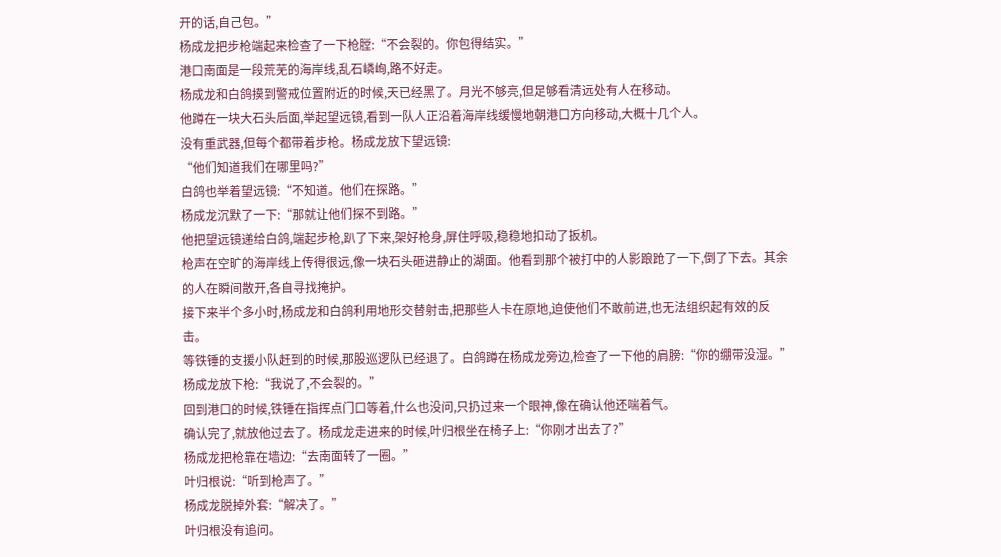开的话,自己包。”
杨成龙把步枪端起来检查了一下枪膛:“不会裂的。你包得结实。”
港口南面是一段荒芜的海岸线,乱石嶙峋,路不好走。
杨成龙和白鸽摸到警戒位置附近的时候,天已经黑了。月光不够亮,但足够看清远处有人在移动。
他蹲在一块大石头后面,举起望远镜,看到一队人正沿着海岸线缓慢地朝港口方向移动,大概十几个人。
没有重武器,但每个都带着步枪。杨成龙放下望远镜:
“他们知道我们在哪里吗?”
白鸽也举着望远镜:“不知道。他们在探路。”
杨成龙沉默了一下:“那就让他们探不到路。”
他把望远镜递给白鸽,端起步枪,趴了下来,架好枪身,屏住呼吸,稳稳地扣动了扳机。
枪声在空旷的海岸线上传得很远,像一块石头砸进静止的湖面。他看到那个被打中的人影踉跄了一下,倒了下去。其余的人在瞬间散开,各自寻找掩护。
接下来半个多小时,杨成龙和白鸽利用地形交替射击,把那些人卡在原地,迫使他们不敢前进,也无法组织起有效的反击。
等铁锤的支援小队赶到的时候,那股巡逻队已经退了。白鸽蹲在杨成龙旁边,检查了一下他的肩膀:“你的绷带没湿。”
杨成龙放下枪:“我说了,不会裂的。”
回到港口的时候,铁锤在指挥点门口等着,什么也没问,只扔过来一个眼神,像在确认他还喘着气。
确认完了,就放他过去了。杨成龙走进来的时候,叶归根坐在椅子上:“你刚才出去了?”
杨成龙把枪靠在墙边:“去南面转了一圈。”
叶归根说:“听到枪声了。”
杨成龙脱掉外套:“解决了。”
叶归根没有追问。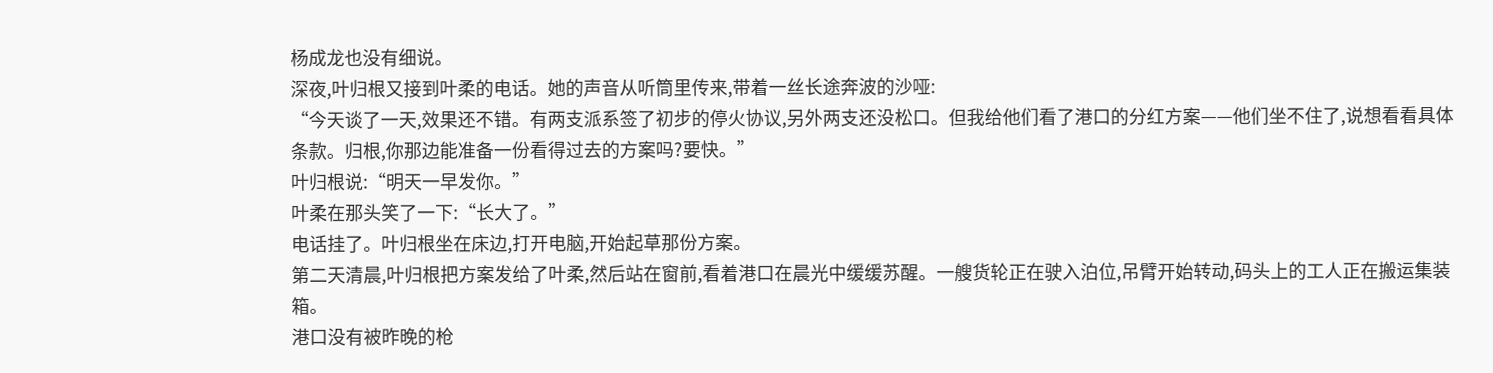杨成龙也没有细说。
深夜,叶归根又接到叶柔的电话。她的声音从听筒里传来,带着一丝长途奔波的沙哑:
“今天谈了一天,效果还不错。有两支派系签了初步的停火协议,另外两支还没松口。但我给他们看了港口的分红方案——他们坐不住了,说想看看具体条款。归根,你那边能准备一份看得过去的方案吗?要快。”
叶归根说:“明天一早发你。”
叶柔在那头笑了一下:“长大了。”
电话挂了。叶归根坐在床边,打开电脑,开始起草那份方案。
第二天清晨,叶归根把方案发给了叶柔,然后站在窗前,看着港口在晨光中缓缓苏醒。一艘货轮正在驶入泊位,吊臂开始转动,码头上的工人正在搬运集装箱。
港口没有被昨晚的枪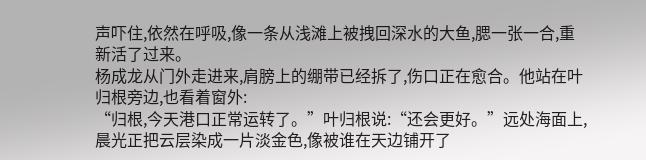声吓住,依然在呼吸,像一条从浅滩上被拽回深水的大鱼,腮一张一合,重新活了过来。
杨成龙从门外走进来,肩膀上的绷带已经拆了,伤口正在愈合。他站在叶归根旁边,也看着窗外:
“归根,今天港口正常运转了。”叶归根说:“还会更好。”远处海面上,晨光正把云层染成一片淡金色,像被谁在天边铺开了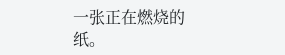一张正在燃烧的纸。